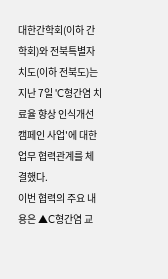대한간학회(이하 간학회)와 전북특별자치도(이하 전북도)는 지난 7일 'C형간염 치료율 향상 인식개선 캠페인 사업'에 대한 업무 협력관계를 체결했다.
이번 협력의 주요 내용은 ▲C형간염 교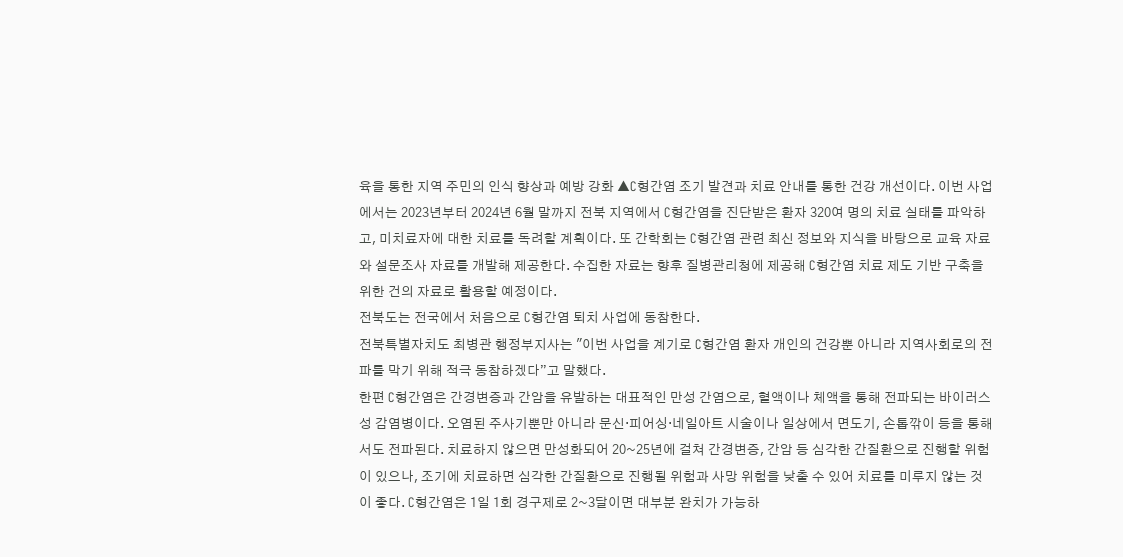육을 통한 지역 주민의 인식 향상과 예방 강화 ▲C형간염 조기 발견과 치료 안내를 통한 건강 개선이다. 이번 사업에서는 2023년부터 2024년 6월 말까지 전북 지역에서 C형간염을 진단받은 환자 320여 명의 치료 실태를 파악하고, 미치료자에 대한 치료를 독려할 계획이다. 또 간학회는 C형간염 관련 최신 정보와 지식을 바탕으로 교육 자료와 설문조사 자료를 개발해 제공한다. 수집한 자료는 향후 질병관리청에 제공해 C형간염 치료 제도 기반 구축을 위한 건의 자료로 활용할 예정이다.
전북도는 전국에서 처음으로 C형간염 퇴치 사업에 동참한다.
전북특별자치도 최병관 행정부지사는 "이번 사업을 계기로 C형간염 환자 개인의 건강뿐 아니라 지역사회로의 전파를 막기 위해 적극 동참하겠다”고 말했다.
한편 C형간염은 간경변증과 간암을 유발하는 대표적인 만성 간염으로, 혈액이나 체액을 통해 전파되는 바이러스성 감염병이다. 오염된 주사기뿐만 아니라 문신·피어싱·네일아트 시술이나 일상에서 면도기, 손톱깎이 등을 통해서도 전파된다. 치료하지 않으면 만성화되어 20~25년에 걸쳐 간경변증, 간암 등 심각한 간질환으로 진행할 위험이 있으나, 조기에 치료하면 심각한 간질환으로 진행될 위험과 사망 위험을 낮출 수 있어 치료를 미루지 않는 것이 좋다. C형간염은 1일 1회 경구제로 2~3달이면 대부분 완치가 가능하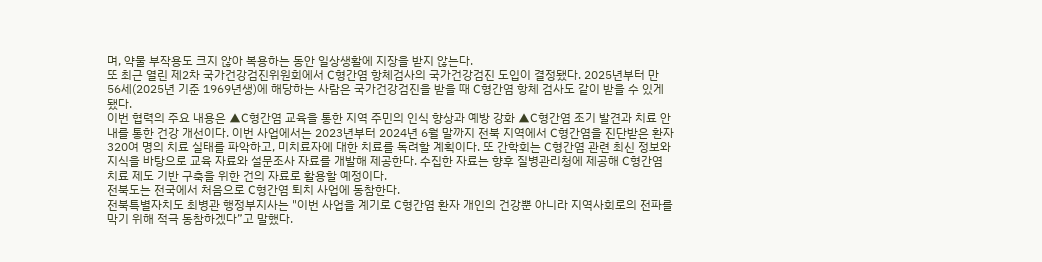며, 약물 부작용도 크지 않아 복용하는 동안 일상생활에 지장을 받지 않는다.
또 최근 열린 제2차 국가건강검진위원회에서 C형간염 항체검사의 국가건강검진 도입이 결정됐다. 2025년부터 만 56세(2025년 기준 1969년생)에 해당하는 사람은 국가건강검진을 받을 때 C형간염 항체 검사도 같이 받을 수 있게 됐다.
이번 협력의 주요 내용은 ▲C형간염 교육을 통한 지역 주민의 인식 향상과 예방 강화 ▲C형간염 조기 발견과 치료 안내를 통한 건강 개선이다. 이번 사업에서는 2023년부터 2024년 6월 말까지 전북 지역에서 C형간염을 진단받은 환자 320여 명의 치료 실태를 파악하고, 미치료자에 대한 치료를 독려할 계획이다. 또 간학회는 C형간염 관련 최신 정보와 지식을 바탕으로 교육 자료와 설문조사 자료를 개발해 제공한다. 수집한 자료는 향후 질병관리청에 제공해 C형간염 치료 제도 기반 구축을 위한 건의 자료로 활용할 예정이다.
전북도는 전국에서 처음으로 C형간염 퇴치 사업에 동참한다.
전북특별자치도 최병관 행정부지사는 "이번 사업을 계기로 C형간염 환자 개인의 건강뿐 아니라 지역사회로의 전파를 막기 위해 적극 동참하겠다”고 말했다.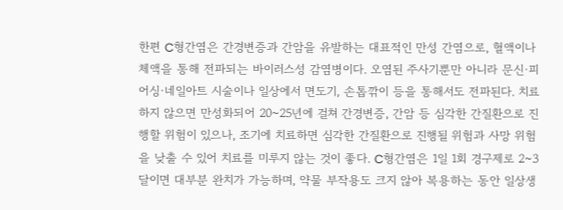한편 C형간염은 간경변증과 간암을 유발하는 대표적인 만성 간염으로, 혈액이나 체액을 통해 전파되는 바이러스성 감염병이다. 오염된 주사기뿐만 아니라 문신·피어싱·네일아트 시술이나 일상에서 면도기, 손톱깎이 등을 통해서도 전파된다. 치료하지 않으면 만성화되어 20~25년에 걸쳐 간경변증, 간암 등 심각한 간질환으로 진행할 위험이 있으나, 조기에 치료하면 심각한 간질환으로 진행될 위험과 사망 위험을 낮출 수 있어 치료를 미루지 않는 것이 좋다. C형간염은 1일 1회 경구제로 2~3달이면 대부분 완치가 가능하며, 약물 부작용도 크지 않아 복용하는 동안 일상생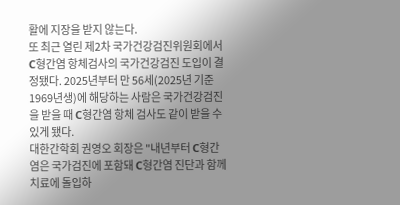활에 지장을 받지 않는다.
또 최근 열린 제2차 국가건강검진위원회에서 C형간염 항체검사의 국가건강검진 도입이 결정됐다. 2025년부터 만 56세(2025년 기준 1969년생)에 해당하는 사람은 국가건강검진을 받을 때 C형간염 항체 검사도 같이 받을 수 있게 됐다.
대한간학회 권영오 회장은 "내년부터 C형간염은 국가검진에 포함돼 C형간염 진단과 함께 치료에 돌입하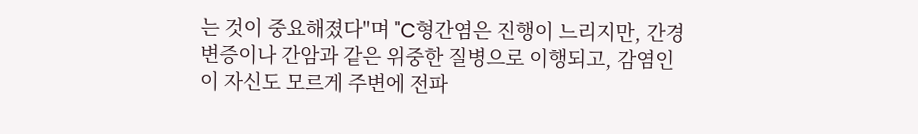는 것이 중요해졌다"며 "C형간염은 진행이 느리지만, 간경변증이나 간암과 같은 위중한 질병으로 이행되고, 감염인이 자신도 모르게 주변에 전파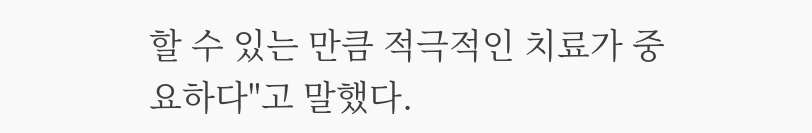할 수 있는 만큼 적극적인 치료가 중요하다"고 말했다.